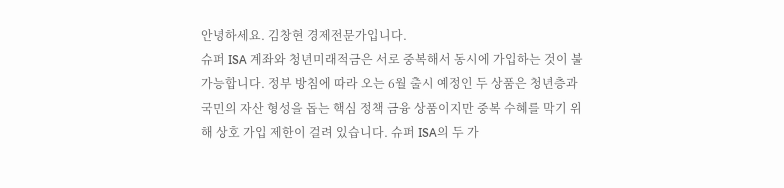안녕하세요. 김창현 경제전문가입니다.
슈퍼 ISA 계좌와 청년미래적금은 서로 중복해서 동시에 가입하는 것이 불가능합니다. 정부 방침에 따라 오는 6월 출시 예정인 두 상품은 청년층과 국민의 자산 형성을 돕는 핵심 정책 금융 상품이지만 중복 수혜를 막기 위해 상호 가입 제한이 걸려 있습니다. 슈퍼 ISA의 두 가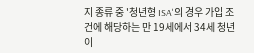지 종류 중 '청년형 ISA'의 경우 가입 조건에 해당하는 만 19세에서 34세 청년이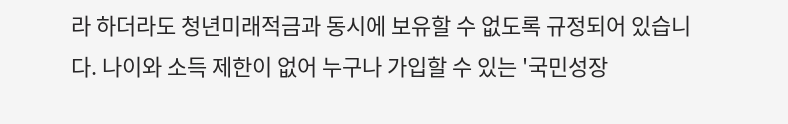라 하더라도 청년미래적금과 동시에 보유할 수 없도록 규정되어 있습니다. 나이와 소득 제한이 없어 누구나 가입할 수 있는 '국민성장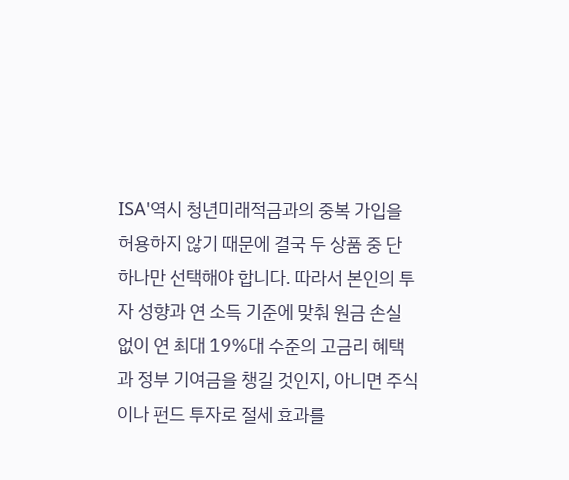ISA'역시 청년미래적금과의 중복 가입을 허용하지 않기 때문에 결국 두 상품 중 단 하나만 선택해야 합니다. 따라서 본인의 투자 성향과 연 소득 기준에 맞춰 원금 손실 없이 연 최대 19%대 수준의 고금리 혜택과 정부 기여금을 챙길 것인지, 아니면 주식이나 펀드 투자로 절세 효과를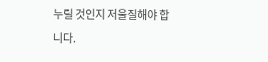누릴 것인지 저울질해야 합니다.